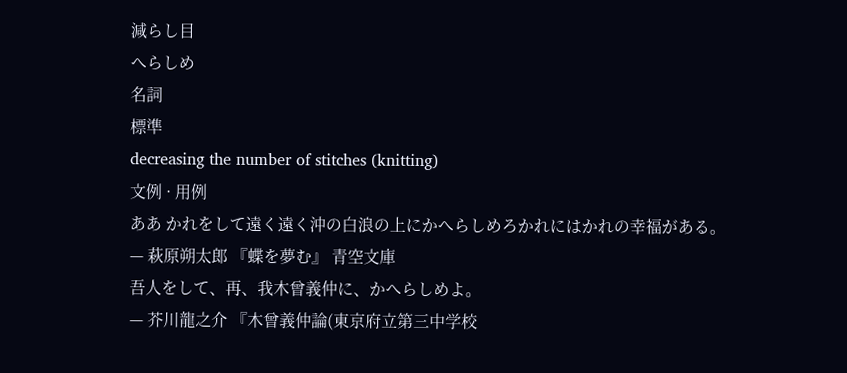減らし目
へらしめ
名詞
標準
decreasing the number of stitches (knitting)
文例 · 用例
ああ かれをして遠く遠く沖の白浪の上にかへらしめろかれにはかれの幸福がある。
— 萩原朔太郎 『蝶を夢む』 青空文庫
吾人をして、再、我木曾義仲に、かへらしめよ。
— 芥川龍之介 『木曾義仲論(東京府立第三中学校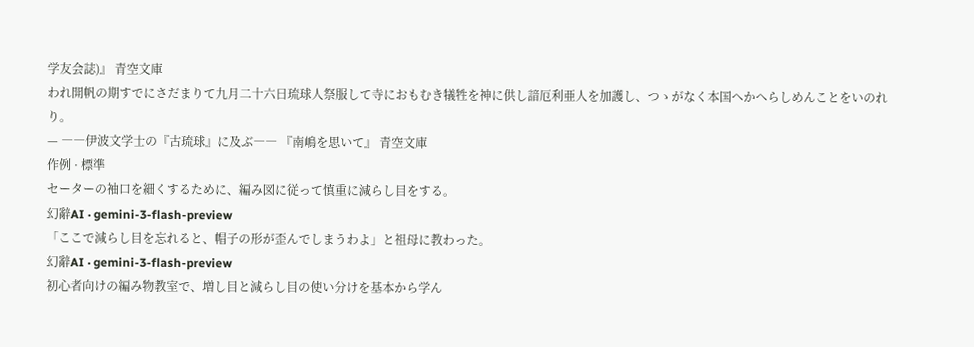学友会誌)』 青空文庫
われ開帆の期すでにさだまりて九月二十六日琉球人祭服して寺におもむき犠牲を神に供し諳厄利亜人を加護し、つゝがなく本国へかへらしめんことをいのれり。
— ――伊波文学士の『古琉球』に及ぶ―― 『南嶋を思いて』 青空文庫
作例 · 標準
セーターの袖口を細くするために、編み図に従って慎重に減らし目をする。
幻辭AI · gemini-3-flash-preview
「ここで減らし目を忘れると、帽子の形が歪んでしまうわよ」と祖母に教わった。
幻辭AI · gemini-3-flash-preview
初心者向けの編み物教室で、増し目と減らし目の使い分けを基本から学ん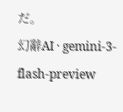だ。
幻辭AI · gemini-3-flash-preview